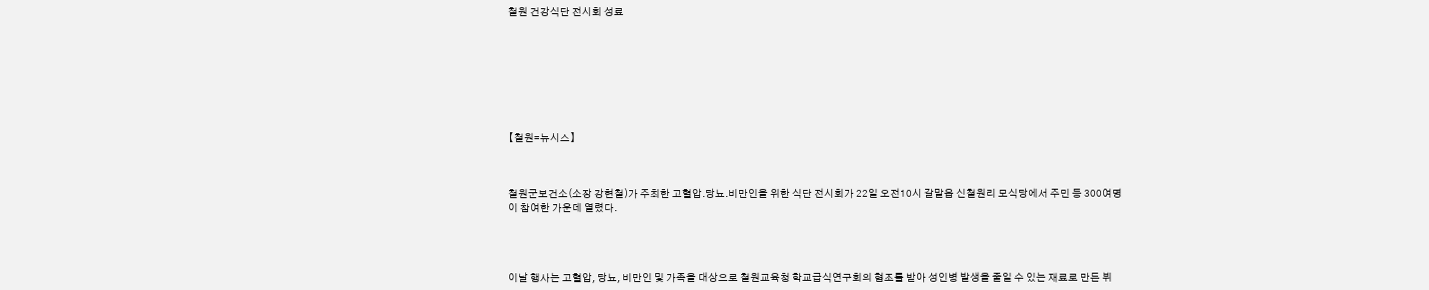철원 건강식단 전시회 성료








【철원=뉴시스】



철원군보건소(소장 강현철)가 주최한 고혈압.당뇨.비만인을 위한 식단 전시회가 22일 오전10시 갈말읍 신철원리 모식당에서 주민 등 300여명이 참여한 가운데 열렸다.




이날 행사는 고혈압, 당뇨, 비만인 및 가족을 대상으로 철원교육청 학교급식연구회의 협조를 받아 성인병 발생을 줄일 수 있는 재료로 만든 뷔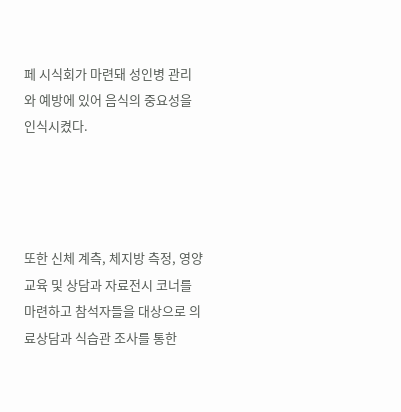페 시식회가 마련돼 성인병 관리와 예방에 있어 음식의 중요성을 인식시켰다.




또한 신체 계측, 체지방 측정, 영양교육 및 상담과 자료전시 코너를 마련하고 참석자들을 대상으로 의료상담과 식습관 조사를 통한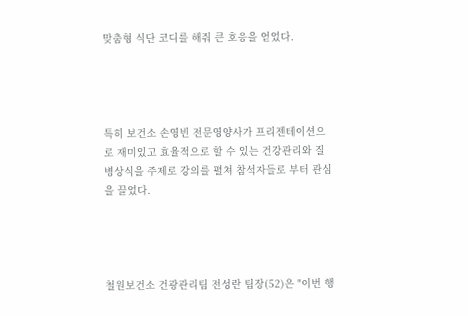맞춤형 식단 코디를 해줘 큰 호응을 얻었다.




특히 보건소 손영빈 전문영양사가 프리젠테이션으로 재미있고 효율적으로 할 수 있는 건강관리와 질병상식을 주제로 강의를 펼쳐 참석자들로 부터 관심을 끌었다.




철원보건소 건광관리팀 전성란 팀장(52)은 "이번 행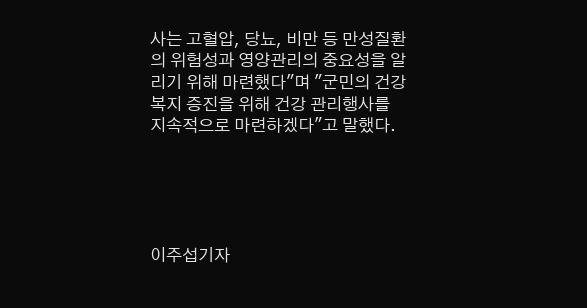사는 고혈압, 당뇨, 비만 등 만성질환의 위험성과 영양관리의 중요성을 알리기 위해 마련했다"며 "군민의 건강복지 증진을 위해 건강 관리행사를 지속적으로 마련하겠다"고 말했다.





이주섭기자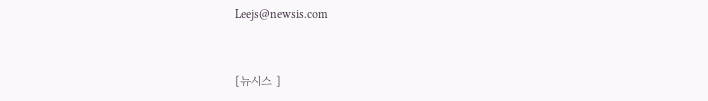Leejs@newsis.com



[뉴시스 ]